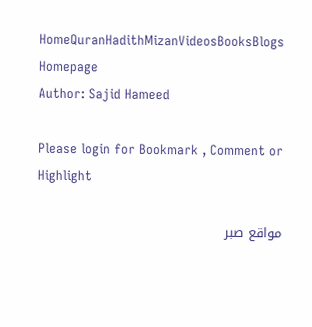HomeQuranHadithMizanVideosBooksBlogs
Homepage
Author: Sajid Hameed

Please login for Bookmark , Comment or Highlight

مواقع صبر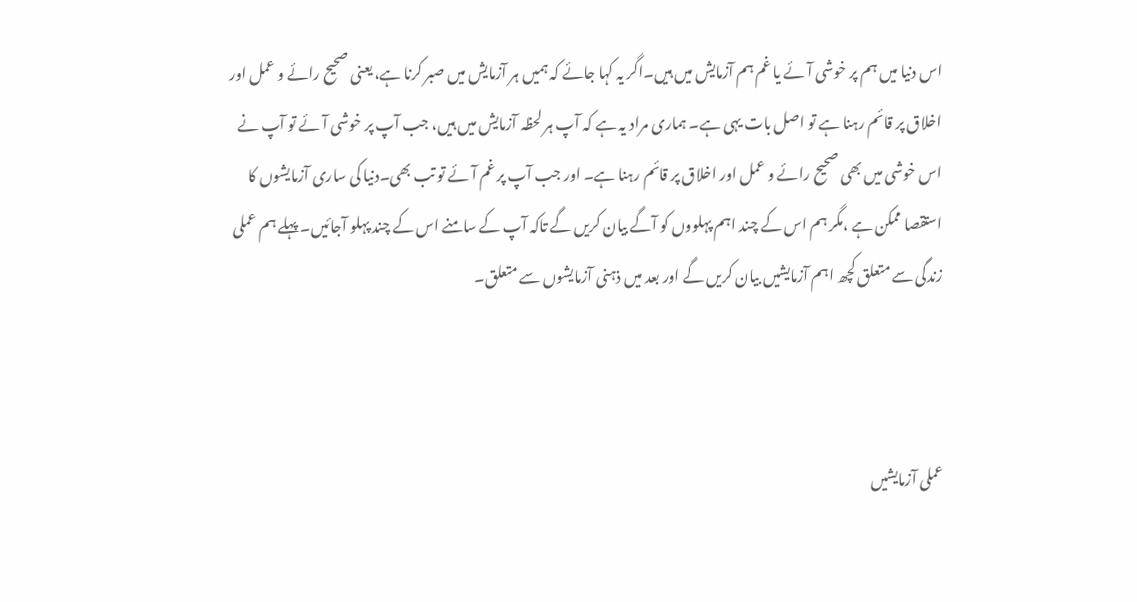اس دنیا میں ہم پر خوشی آئے یا غم ہم آزمایش میں ہیں۔اگر یہ کہا جائے کہ ہمیں ہر آزمایش میں صبر کرنا ہے، یعنی صحیح رائے و عمل اور اخلاق پر قائم رہنا ہے تو اصل بات یہی ہے۔ ہماری مراد یہ ہے کہ آپ ہر لحظہ آزمایش میں ہیں، جب آپ پر خوشی آئے تو آپ نے اس خوشی میں بھی صحیح رائے و عمل اور اخلاق پر قائم رہنا ہے۔ اور جب آپ پر غم آئے تو تب بھی۔دنیا کی ساری آزمایشوں کا استقصا ممکن ہے ،مگر ہم اس کے چند اہم پہلووں کو آگے بیان کریں گے تاکہ آپ کے سامنے اس کے چند پہلو آجائیں۔ پہلے ہم عملی زندگی سے متعلق کچھ اہم آزمایشیں بیان کریں گے اور بعد میں ذہنی آزمایشوں سے متعلق۔



عملی آزمایشیں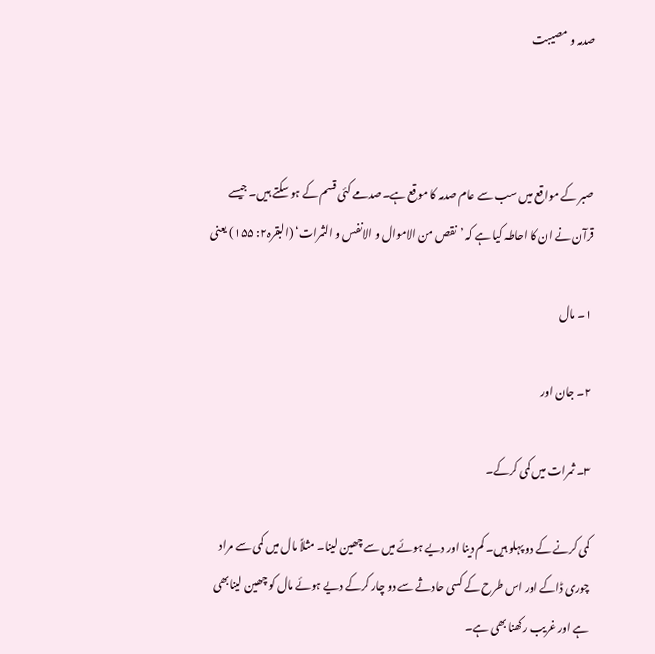صدمہ و مصیبت



صبر کے مواقع میں سب سے عام صدمہ کا موقع ہے۔صدمے کئی قسم کے ہو سکتے ہیں۔ جیسے قرآن نے ان کا احاطہ کیا ہے کہ ’نقص من الاموال و الانفس و الثمرات‘ (البقرہ۲: ۱۵۵) یعنی

۱۔ مال

۲۔ جان اور

۳۔ ثمرات میں کمی کرکے۔

کمی کرنے کے دو پہلو ہیں۔ کم دینا اور دیے ہوئے میں سے چھین لینا۔ مثلاً مال میں کمی سے مراد چوری ڈاکے اور اس طرح کے کسی حادثے سے دو چار کرکے دیے ہوئے مال کو چھین لینابھی ہے اور غریب رکھنا بھی ہے۔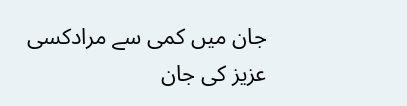جان میں کمی سے مرادکسی عزیز کی جان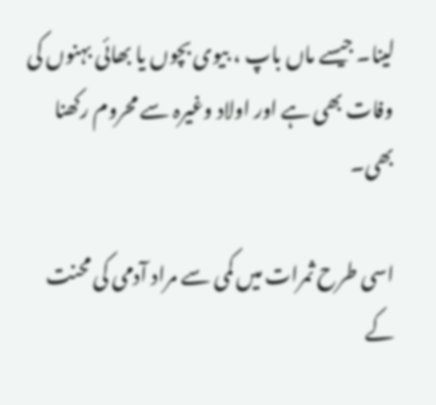لینا۔ جیسے ماں باپ ، بیوی بچوں یا بھائی بہنوں کی وفات بھی ہے اور اولاد وغیرہ سے محروم رکھنا بھی۔

اسی طرح ثمرات میں کمی سے مراد آدمی کی محنت کے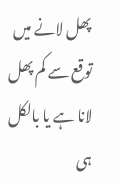پھل لانے میں توقع سے کم پھل لانا ہے یا بالکل ہی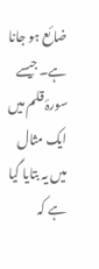ضائع ہو جانا ہے۔جیسے سورۂ قلم میں ایک مثال میں یہ بتایا گیا ہے کہ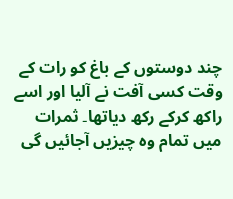چند دوستوں کے باغ کو رات کے وقت کسی آفت نے آلیا اور اسے راکھ کرکے رکھ دیاتھا۔ ثمرات میں تمام وہ چیزیں آجائیں گی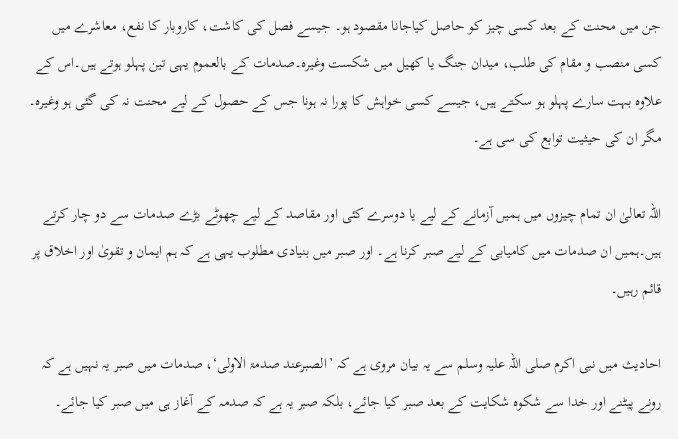جن میں محنت کے بعد کسی چیز کو حاصل کیاجانا مقصود ہو۔ جیسے فصل کی کاشت، کاروبار کا نفع، معاشرے میں کسی منصب و مقام کی طلب، میدان جنگ یا کھیل میں شکست وغیرہ۔صدمات کے بالعموم یہی تین پہلو ہوتے ہیں۔اس کے علاوہ بہت سارے پہلو ہو سکتے ہیں، جیسے کسی خواہش کا پورا نہ ہونا جس کے حصول کے لیے محنت نہ کی گئی ہو وغیرہ۔ مگر ان کی حیثیت توابع کی سی ہے۔

اللہ تعالیٰ ان تمام چیزوں میں ہمیں آزمانے کے لیے یا دوسرے کئی اور مقاصد کے لیے چھوٹے بڑے صدمات سے دو چار کرتے ہیں۔ہمیں ان صدمات میں کامیابی کے لیے صبر کرنا ہے۔ اور صبر میں بنیادی مطلوب یہی ہے کہ ہم ایمان و تقویٰ اور اخلاق پر قائم رہیں۔

احادیث میں نبی اکرم صلی اللہ علیہ وسلم سے یہ بیان مروی ہے کہ ’الصبرعند صدمۃ الاولی‘، صدمات میں صبر یہ نہیں ہے کہ رونے پیٹنے اور خدا سے شکوہ شکایت کے بعد صبر کیا جائے، بلکہ صبر یہ ہے کہ صدمہ کے آغاز ہی میں صبر کیا جائے۔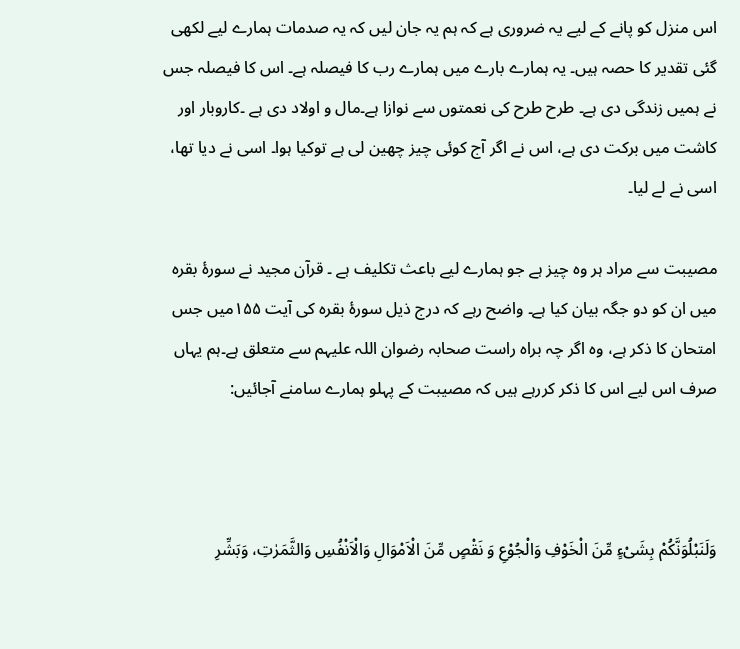اس منزل کو پانے کے لیے یہ ضروری ہے کہ ہم یہ جان لیں کہ یہ صدمات ہمارے لیے لکھی گئی تقدیر کا حصہ ہیں۔ یہ ہمارے بارے میں ہمارے رب کا فیصلہ ہے۔ اس کا فیصلہ جس نے ہمیں زندگی دی ہے۔ طرح طرح کی نعمتوں سے نوازا ہے۔مال و اولاد دی ہے ۔کاروبار اور کاشت میں برکت دی ہے، اس نے اگر آج کوئی چیز چھین لی ہے توکیا ہوا۔ اسی نے دیا تھا، اسی نے لے لیا۔

مصیبت سے مراد ہر وہ چیز ہے جو ہمارے لیے باعث تکلیف ہے ۔ قرآن مجید نے سورۂ بقرہ میں ان کو دو جگہ بیان کیا ہے۔ واضح رہے کہ درج ذیل سورۂ بقرہ کی آیت ۱۵۵میں جس امتحان کا ذکر ہے، وہ اگر چہ براہ راست صحابہ رضوان اللہ علیہم سے متعلق ہے۔ہم یہاں صرف اس لیے اس کا ذکر کررہے ہیں کہ مصیبت کے پہلو ہمارے سامنے آجائیں:



وَلَنَبْلُوَنَّکُمْ بِشَیْءٍ مِّنَ الْخَوْفِ وَالْجُوْعِ وَ نَقْصٍ مِّنَ الْاَمْوَالِ وَالْاَنْفُسِ وَالثَّمَرٰتِ، وَبَشِّرِ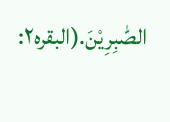الصّٰبِرِیْنَ.(البقرہ۲: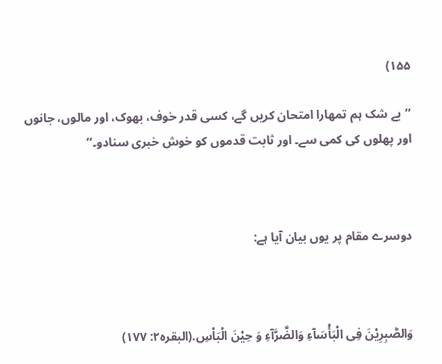۱۵۵)

’’بے شک ہم تمھارا امتحان کریں گے، کسی قدر خوف، بھوک، اور مالوں، جانوں اور پھلوں کی کمی سے۔ اور ثابت قدموں کو خوش خبری سنادو۔‘‘



دوسرے مقام پر یوں بیان آیا ہے:



وَالصّٰبِرِیْنَ فِی الْبَأْسَآءِ وَالضَّرَّآءِ وَ حِیْنَ الْبَاْسِ.(البقرہ۲: ۱۷۷)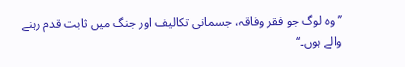’’وہ لوگ جو فقر وفاقہ، جسمانی تکالیف اور جنگ میں ثابت قدم رہنے والے ہوں۔‘‘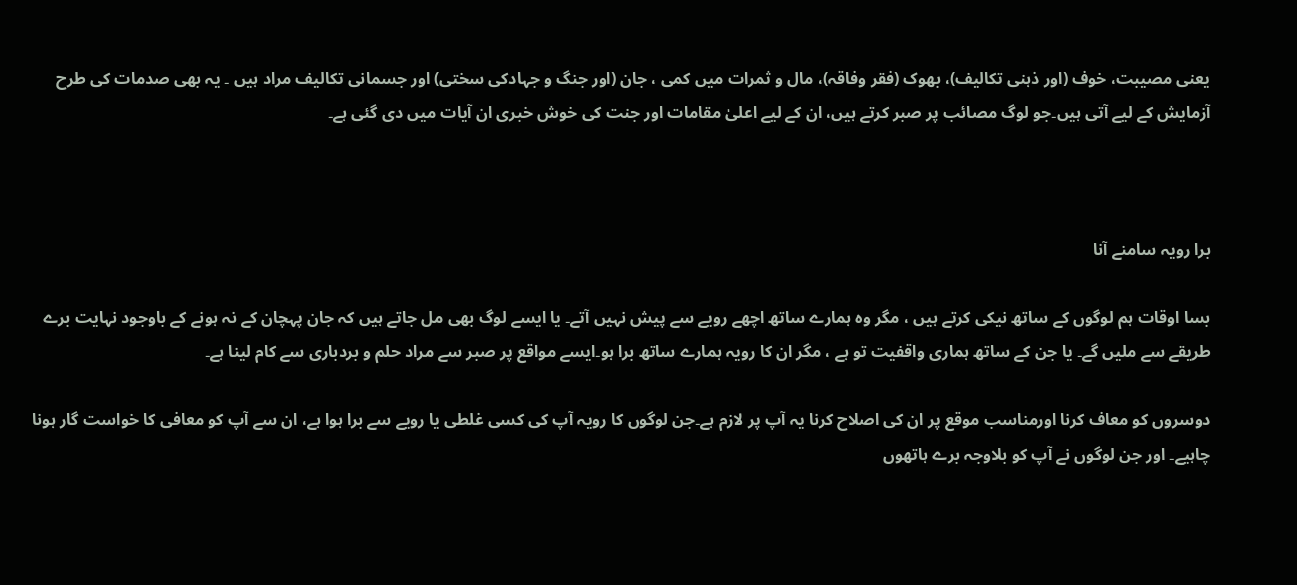یعنی مصیبت، خوف (اور ذہنی تکالیف)، بھوک (فقر وفاقہ)، مال و ثمرات میں کمی ، جان (اور جنگ و جہادکی سختی) اور جسمانی تکالیف مراد ہیں ۔ یہ بھی صدمات کی طرح آزمایش کے لیے آتی ہیں۔جو لوگ مصائب پر صبر کرتے ہیں، ان کے لیے اعلیٰ مقامات اور جنت کی خوش خبری ان آیات میں دی گئی ہے۔



برا رویہ سامنے آنا

بسا اوقات ہم لوگوں کے ساتھ نیکی کرتے ہیں ، مگر وہ ہمارے ساتھ اچھے رویے سے پیش نہیں آتے۔ یا ایسے لوگ بھی مل جاتے ہیں کہ جان پہچان کے نہ ہونے کے باوجود نہایت برے طریقے سے ملیں گے۔ یا جن کے ساتھ ہماری واقفیت تو ہے ، مگر ان کا رویہ ہمارے ساتھ برا ہو۔ایسے مواقع پر صبر سے مراد حلم و بردباری سے کام لینا ہے۔

دوسروں کو معاف کرنا اورمناسب موقع پر ان کی اصلاح کرنا یہ آپ پر لازم ہے۔جن لوگوں کا رویہ آپ کی کسی غلطی یا رویے سے برا ہوا ہے، ان سے آپ کو معافی کا خواست گار ہونا چاہیے۔ اور جن لوگوں نے آپ کو بلاوجہ برے ہاتھوں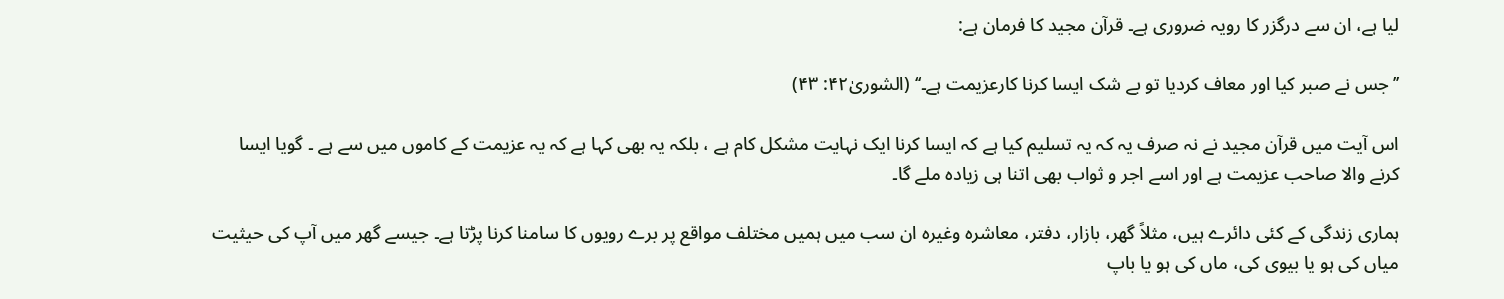لیا ہے، ان سے درگزر کا رویہ ضروری ہے۔ قرآن مجید کا فرمان ہے:

’’جس نے صبر کیا اور معاف کردیا تو بے شک ایسا کرنا کارعزیمت ہے۔‘‘ (الشوریٰ۴۲: ۴۳)

اس آیت میں قرآن مجید نے نہ صرف یہ کہ یہ تسلیم کیا ہے کہ ایسا کرنا ایک نہایت مشکل کام ہے ، بلکہ یہ بھی کہا ہے کہ یہ عزیمت کے کاموں میں سے ہے ۔ گویا ایسا کرنے والا صاحب عزیمت ہے اور اسے اجر و ثواب بھی اتنا ہی زیادہ ملے گا۔

ہماری زندگی کے کئی دائرے ہیں، مثلاً گھر، بازار، دفتر، معاشرہ وغیرہ ان سب میں ہمیں مختلف مواقع پر برے رویوں کا سامنا کرنا پڑتا ہے۔ جیسے گھر میں آپ کی حیثیت میاں کی ہو یا بیوی کی، ماں کی ہو یا باپ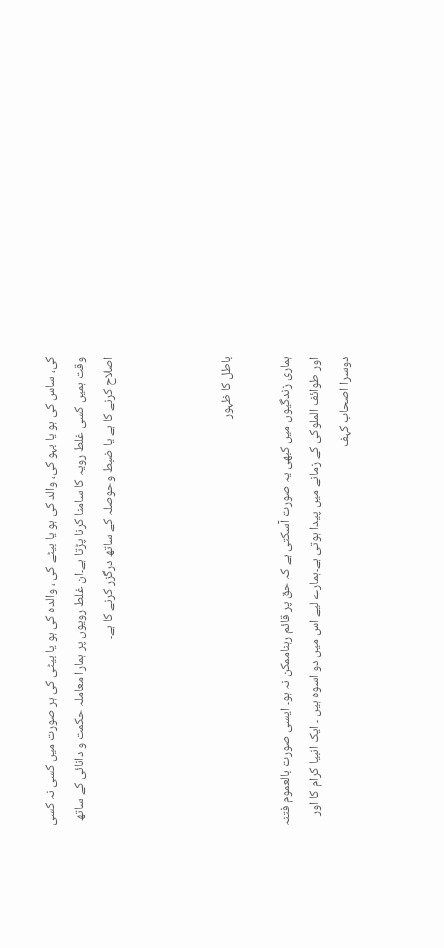کی، ساس کی ہو یا بہو کی، والد کی ہو یا بیٹے کی ، والدہ کی ہو یا بیٹی کی ہر صورت میں کسی نہ کسی وقت ہمیں کسی غلط رویہ کا سامنا کرنا پڑتا ہے۔ان غلط رویوں پر ہمارا معاملہ حکمت و دانائی کے ساتھ اصلاح کرنے کا ہے یا ضبط وحوصلہ کے ساتھ درگزر کرنے کا ہے۔



باطل کا ظہور

ہماری زندگیوں میں کبھی یہ صورت آسکتی ہے کہ حق پر قائم رہناممکن نہ ہو۔ ایسی صورت بالعموم فتنہ اور طوائف الملوکی کے زمانے میں پیدا ہوتی ہے۔ہمارے لیے اس میں دو اسوہ ہیں ۔ ایک انبیا کرام کا اور دوسرا اصحاب کہف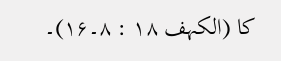کا (الکہف ۱۸ : ۸۔۱۶)۔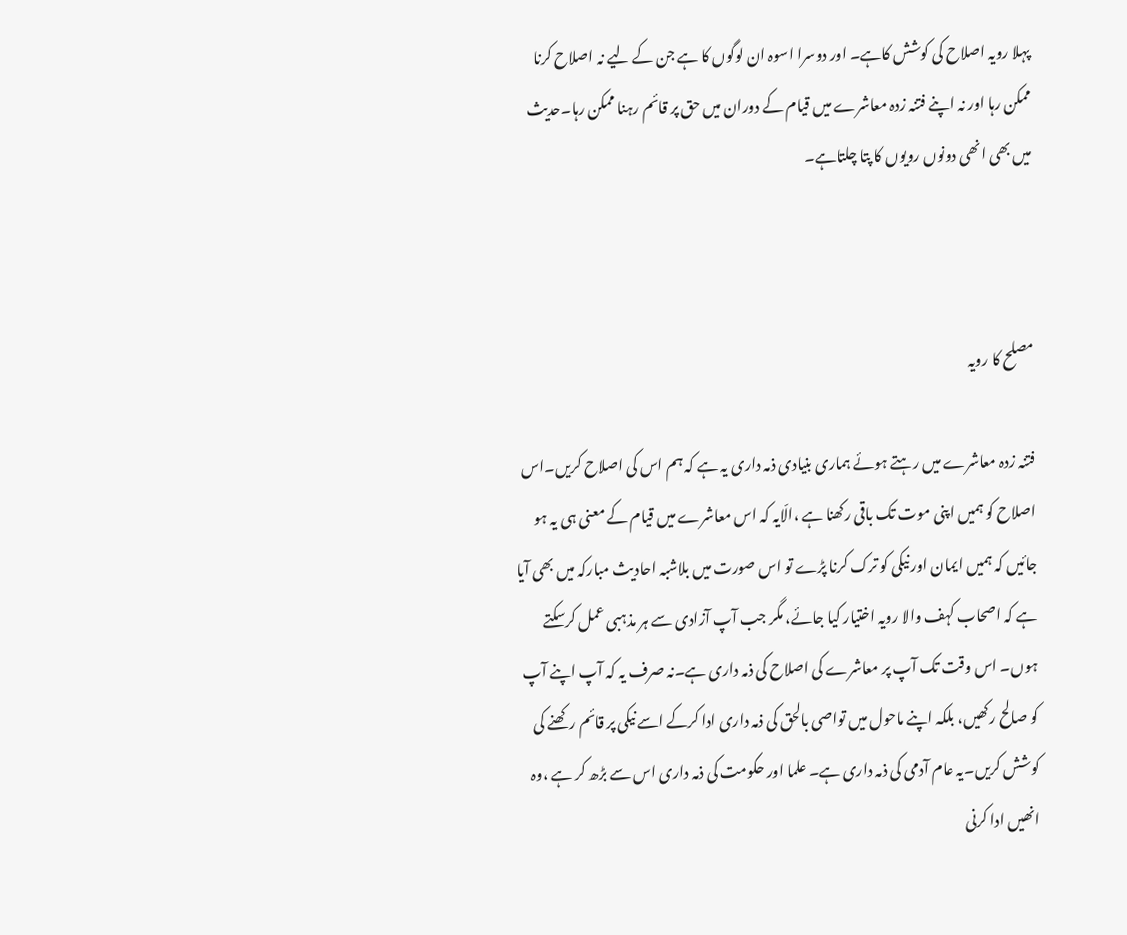پہلا رویہ اصلاح کی کوشش کاہے۔ اور دوسرا اسوہ ان لوگوں کا ہے جن کے لیے نہ اصلاح کرنا ممکن رہا اور نہ اپنے فتنہ زدہ معاشرے میں قیام کے دوران میں حق پر قائم رہنا ممکن رہا۔حدیث میں بھی انھی دونوں رویوں کا پتا چلتاہے۔



مصلح کا رویہ

فتنہ زدہ معاشرے میں رہتے ہوئے ہماری بنیادی ذمہ داری یہ ہے کہ ہم اس کی اصلاح کریں۔اس اصلاح کو ہمیں اپنی موت تک باقی رکھنا ہے ،الّایہ کہ اس معاشرے میں قیام کے معنی ہی یہ ہو جائیں کہ ہمیں ایمان اور نیکی کو ترک کرنا پڑے تو اس صورت میں بلاشبہ احادیث مبارکہ میں بھی آیا ہے کہ اصحاب کہف والا رویہ اختیار کیا جائے، مگر جب آپ آزادی سے ہر مذہبی عمل کرسکتے ہوں۔ اس وقت تک آپ پر معاشرے کی اصلاح کی ذمہ داری ہے۔نہ صرف یہ کہ آپ اپنے آپ کو صالح رکھیں، بلکہ اپنے ماحول میں تواصی بالحق کی ذمہ داری ادا کرکے اسے نیکی پر قائم رکھنے کی کوشش کریں۔یہ عام آدمی کی ذمہ داری ہے۔ علما اور حکومت کی ذمہ داری اس سے بڑھ کر ہے ،وہ انھیں ادا کرنی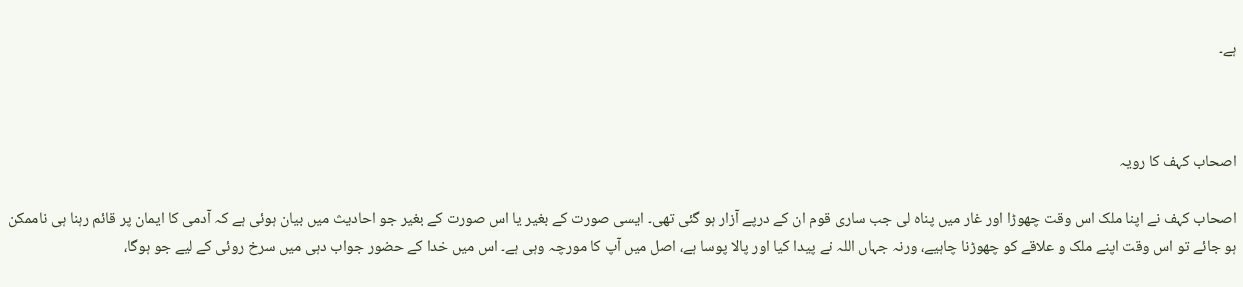ہے۔



اصحاب کہف کا رویہ

اصحاب کہف نے اپنا ملک اس وقت چھوڑا اور غار میں پناہ لی جب ساری قوم ان کے درپے آزار ہو گئی تھی۔ ایسی صورت کے بغیر یا اس صورت کے بغیر جو احادیث میں بیان ہوئی ہے کہ آدمی کا ایمان پر قائم رہنا ہی ناممکن ہو جائے تو اس وقت اپنے ملک و علاقے کو چھوڑنا چاہیے، ورنہ جہاں اللہ نے پیدا کیا اور پالا پوسا ہے، اصل میں آپ کا مورچہ وہی ہے۔ اس میں خدا کے حضور جواب دہی میں سرخ روئی کے لیے جو ہوگا،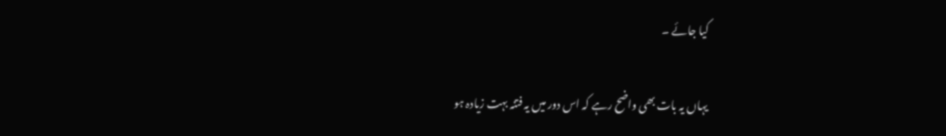کیا جائے ۔

یہاں یہ بات بھی واضح رہے کہ اس دور میں یہ فتنہ بہت زیادہ ہو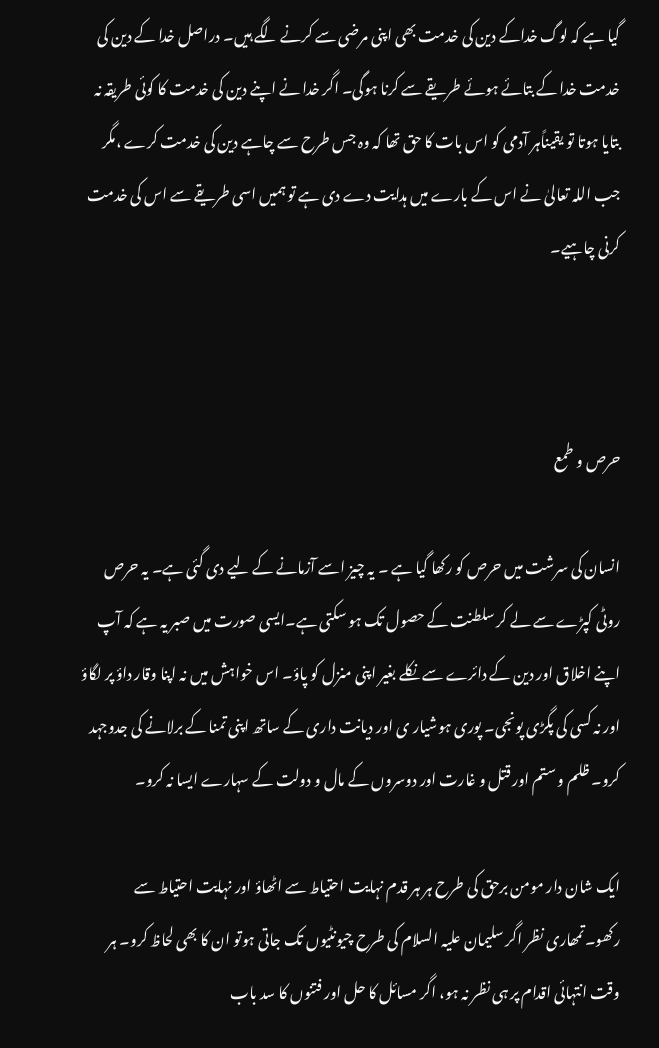گیا ہے کہ لوگ خداکے دین کی خدمت بھی اپنی مرضی سے کرنے لگے ہیں۔ دراصل خدا کے دین کی خدمت خدا کے بتائے ہوئے طریقے سے کرنا ہوگی۔ اگر خدا نے اپنے دین کی خدمت کا کوئی طریقہ نہ بتایا ہوتا تو یقیناًہر آدمی کو اس بات کا حق تھا کہ وہ جس طرح سے چاہے دین کی خدمت کرے ،مگر جب اللہ تعالیٰ نے اس کے بارے میں ہدایت دے دی ہے تو ہمیں اسی طریقے سے اس کی خدمت کرنی چاہیے۔



حرص و طمع

انسان کی سرشت میں حرص کو رکھا گیا ہے ۔ یہ چیز اسے آزمانے کے لیے دی گئی ہے۔ یہ حرص روٹی کپڑے سے لے کر سلطنت کے حصول تک ہو سکتی ہے۔ایسی صورت میں صبر یہ ہے کہ آپ اپنے اخلاق اور دین کے دائرے سے نکلے بغیر اپنی منزل کو پاؤ۔ اس خواہش میں نہ اپنا وقار داؤ پر لگاؤ اور نہ کسی کی پگڑی پونجی۔ پوری ہوشیار ی اور دیانت داری کے ساتھ اپنی تمنا کے برلانے کی جدوجہد کرو۔ ظلم و ستم اور قتل و غارت اور دوسروں کے مال و دولت کے سہارے ایسا نہ کرو۔

ایک شان دار مومن برحق کی طرح ہر ہر قدم نہایت احتیاط سے اٹھاؤ اور نہایت احتیاط سے رکھو۔تمھاری نظر اگر سلیمان علیہ السلام کی طرح چیونٹیوں تک جاتی ہوتو ان کا بھی لحاظ کرو۔ ہر وقت انتہائی اقدام پر ہی نظر نہ ہو، اگر مسائل کا حل اور فتنوں کا سد باب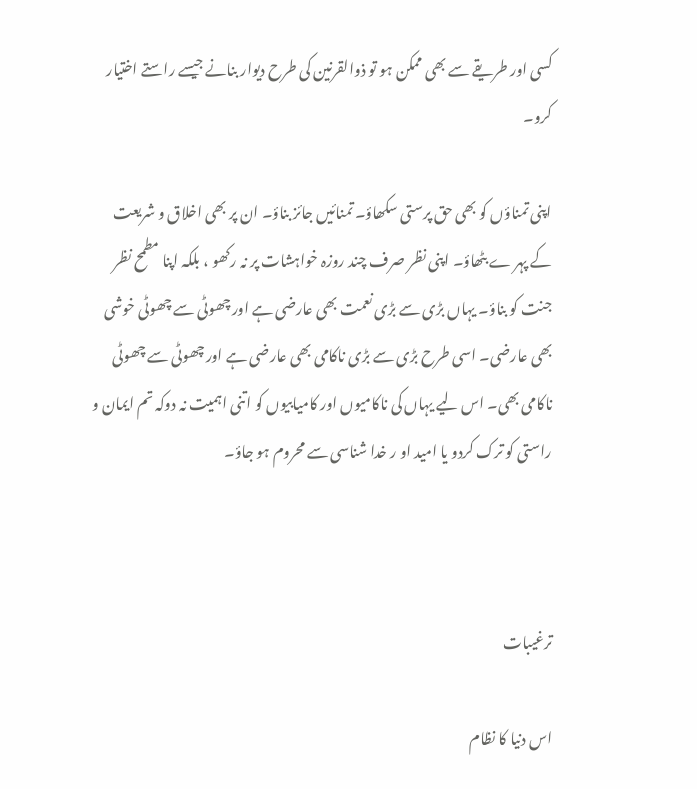کسی اور طریقے سے بھی ممکن ہو تو ذوالقرنین کی طرح دیوار بنانے جیسے راستے اختیار کرو۔

اپنی تمناؤں کو بھی حق پرستی سکھاؤ۔ تمنائیں جائز بناؤ۔ ان پر بھی اخلاق و شریعت کے پہر ے بٹھاؤ۔ اپنی نظر صرف چند روزہ خواہشات پر نہ رکھو ، بلکہ اپنا مطمح نظر جنت کو بناؤ۔ یہاں بڑی سے بڑی نعمت بھی عارضی ہے اور چھوٹی سے چھوٹی خوشی بھی عارضی۔ اسی طرح بڑی سے بڑی ناکامی بھی عارضی ہے اور چھوٹی سے چھوٹی ناکامی بھی۔ اس لیے یہاں کی ناکامیوں اور کامیابیوں کو اتنی اہمیت نہ دوکہ تم ایمان و راستی کو ترک کردو یا امید او ر خدا شناسی سے محروم ہو جاؤ۔



ترغیبات

اس دنیا کا نظام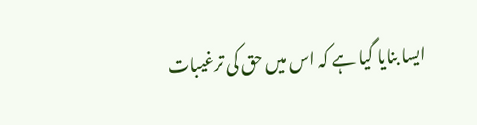ایسا بنایا گیا ہے کہ اس میں حق کی ترغیبات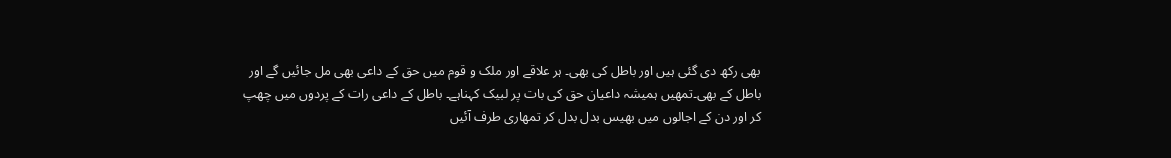بھی رکھ دی گئی ہیں اور باطل کی بھی۔ ہر علاقے اور ملک و قوم میں حق کے داعی بھی مل جائیں گے اور باطل کے بھی۔تمھیں ہمیشہ داعیان حق کی بات پر لبیک کہناہے۔ باطل کے داعی رات کے پردوں میں چھپ کر اور دن کے اجالوں میں بھیس بدل بدل کر تمھاری طرف آئیں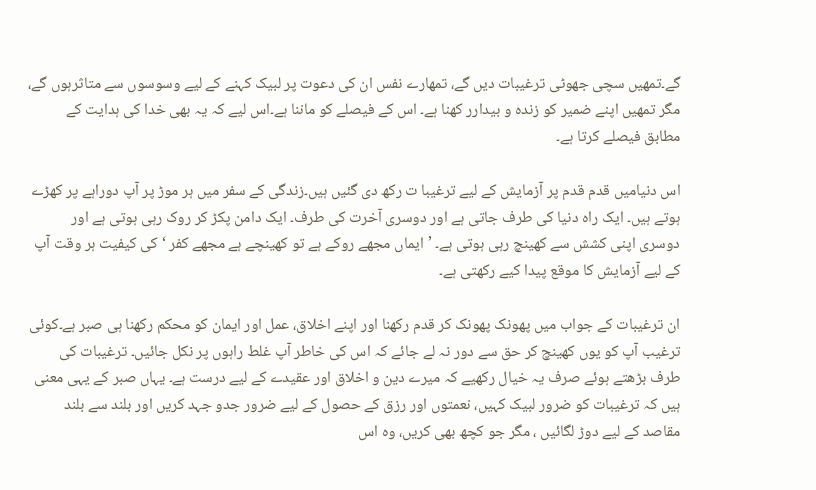گے۔تمھیں سچی جھوٹی ترغیبات دیں گے، تمھارے نفس ان کی دعوت پر لبیک کہنے کے لیے وسوسوں سے متاثرہوں گے، مگر تمھیں اپنے ضمیر کو زندہ و بیدارر کھنا ہے۔ اس کے فیصلے کو ماننا ہے۔اس لیے کہ یہ بھی خدا کی ہدایت کے مطابق فیصلے کرتا ہے۔

اس دنیامیں قدم قدم پر آزمایش کے لیے ترغیبا ت رکھ دی گئیں ہیں۔زندگی کے سفر میں ہر موڑ پر آپ دوراہے پر کھڑے ہوتے ہیں۔ ایک راہ دنیا کی طرف جاتی ہے اور دوسری آخرت کی طرف۔ ایک دامن پکڑ کر روک رہی ہوتی ہے اور دوسری اپنی کشش سے کھینچ رہی ہوتی ہے۔ ’ایماں مجھے روکے ہے تو کھینچے ہے مجھے کفر ‘کی کیفیت ہر وقت آپ کے لیے آزمایش کا موقع پیدا کیے رکھتی ہے۔

ان ترغیبات کے جواب میں پھونک پھونک کر قدم رکھنا اور اپنے اخلاق، عمل اور ایمان کو محکم رکھنا ہی صبر ہے۔کوئی ترغیب آپ کو یوں کھینچ کر حق سے دور نہ لے جائے کہ اس کی خاطر آپ غلط راہوں پر نکل جائیں۔ ترغیبات کی طرف بڑھتے ہوئے صرف یہ خیال رکھیے کہ میرے دین و اخلاق اور عقیدے کے لیے درست ہے۔ یہاں صبر کے یہی معنی ہیں کہ ترغیبات کو ضرور لبیک کہیں، نعمتوں اور رزق کے حصول کے لیے ضرور جدو جہد کریں اور بلند سے بلند مقاصد کے لیے دوڑ لگائیں ، مگر جو کچھ بھی کریں، وہ اس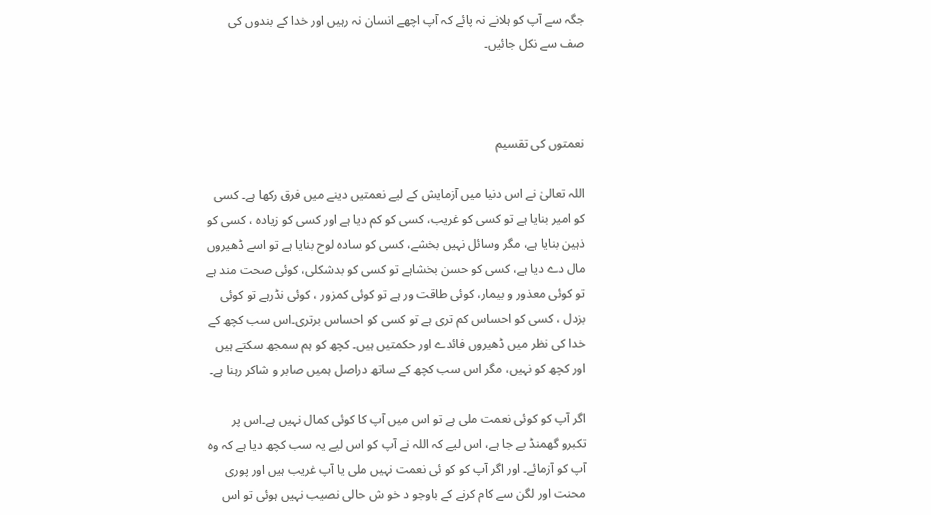جگہ سے آپ کو ہلانے نہ پائے کہ آپ اچھے انسان نہ رہیں اور خدا کے بندوں کی صف سے نکل جائیں۔



نعمتوں کی تقسیم

اللہ تعالیٰ نے اس دنیا میں آزمایش کے لیے نعمتیں دینے میں فرق رکھا ہے۔ کسی کو امیر بنایا ہے تو کسی کو غریب، کسی کو کم دیا ہے اور کسی کو زیادہ ، کسی کو ذہین بنایا ہے، مگر وسائل نہیں بخشے، کسی کو سادہ لوح بنایا ہے تو اسے ڈھیروں مال دے دیا ہے، کسی کو حسن بخشاہے تو کسی کو بدشکلی، کوئی صحت مند ہے تو کوئی معذور و بیمار، کوئی طاقت ور ہے تو کوئی کمزور ، کوئی نڈرہے تو کوئی بزدل ، کسی کو احساس کم تری ہے تو کسی کو احساس برتری۔اس سب کچھ کے خدا کی نظر میں ڈھیروں فائدے اور حکمتیں ہیں۔ کچھ کو ہم سمجھ سکتے ہیں اور کچھ کو نہیں، مگر اس سب کچھ کے ساتھ دراصل ہمیں صابر و شاکر رہنا ہے۔

اگر آپ کو کوئی نعمت ملی ہے تو اس میں آپ کا کوئی کمال نہیں ہے۔اس پر تکبرو گھمنڈ بے جا ہے، اس لیے کہ اللہ نے آپ کو اس لیے یہ سب کچھ دیا ہے کہ وہ آپ کو آزمائے۔ اور اگر آپ کو کو ئی نعمت نہیں ملی یا آپ غریب ہیں اور پوری محنت اور لگن سے کام کرنے کے باوجو د خو ش حالی نصیب نہیں ہوئی تو اس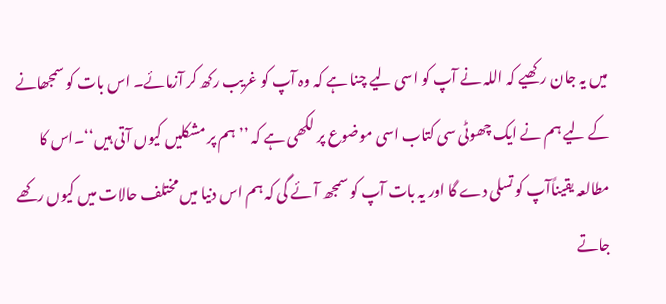میں یہ جان رکھیے کہ اللہ نے آپ کو اسی لیے چنا ہے کہ وہ آپ کو غریب رکھ کر آزمائے۔ اس بات کو سمجھانے کے لیے ہم نے ایک چھوٹی سی کتاب اسی موضوع پر لکھی ہے کہ ’’ہم پر مشکلیں کیوں آتی ہیں‘‘۔اس کا مطالعہ یقیناًآپ کو تسلی دے گا اور یہ بات آپ کو سمجھ آئے گی کہ ہم اس دنیا میں مختلف حالات میں کیوں رکھے جاتے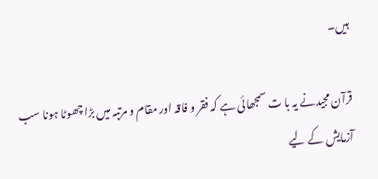ہیں۔

قرآن مجیدنے یہ با ت سمجھائی ہے کہ فقر و فاقہ اور مقام و مرتبہ میں بڑا چھوٹا ہونا سب آزمایش کے لیے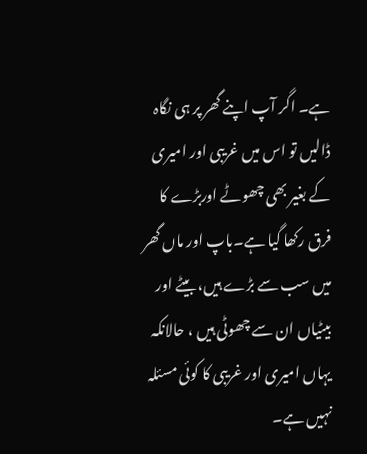ہے۔ اگر آپ اپنے گھر پر ہی نگاہ ڈالیں تو اس میں غریبی اور امیری کے بغیر بھی چھوٹے اوربڑے کا فرق رکھا گیا ہے۔باپ اور ماں گھر میں سب سے بڑے ہیں، بیٹے اور بیٹیاں ان سے چھوٹی ہیں ، حالانکہ یہاں امیری اور غریبی کا کوئی مسئلہ نہیں ہے۔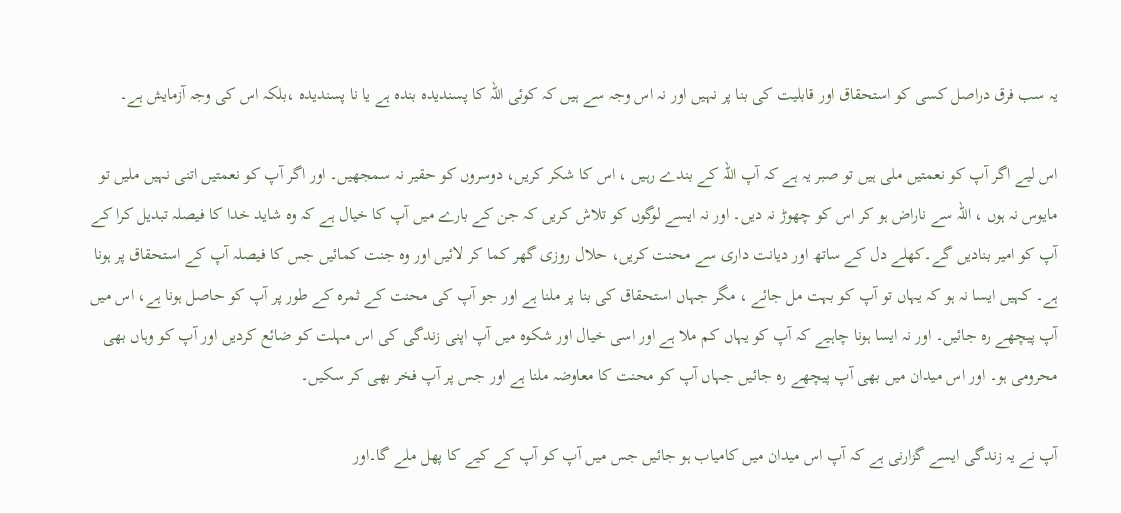یہ سب فرق دراصل کسی کو استحقاق اور قابلیت کی بنا پر نہیں اور نہ اس وجہ سے ہیں کہ کوئی اللہ کا پسندیدہ بندہ ہے یا نا پسندیدہ ،بلکہ اس کی وجہ آزمایش ہے۔

اس لیے اگر آپ کو نعمتیں ملی ہیں تو صبر یہ ہے کہ آپ اللہ کے بندے رہیں ، اس کا شکر کریں، دوسروں کو حقیر نہ سمجھیں۔ اور اگر آپ کو نعمتیں اتنی نہیں ملیں تو مایوس نہ ہوں ، اللہ سے ناراض ہو کر اس کو چھوڑ نہ دیں۔ اور نہ ایسے لوگوں کو تلاش کریں کہ جن کے بارے میں آپ کا خیال ہے کہ وہ شاید خدا کا فیصلہ تبدیل کرا کے آپ کو امیر بنادیں گے۔کھلے دل کے ساتھ اور دیانت داری سے محنت کریں، حلال روزی گھر کما کر لائیں اور وہ جنت کمائیں جس کا فیصلہ آپ کے استحقاق پر ہونا ہے۔ کہیں ایسا نہ ہو کہ یہاں تو آپ کو بہت مل جائے ، مگر جہاں استحقاق کی بنا پر ملنا ہے اور جو آپ کی محنت کے ثمرہ کے طور پر آپ کو حاصل ہونا ہے، اس میں آپ پیچھے رہ جائیں۔ اور نہ ایسا ہونا چاہیے کہ آپ کو یہاں کم ملا ہے اور اسی خیال اور شکوہ میں آپ اپنی زندگی کی اس مہلت کو ضائع کردیں اور آپ کو وہاں بھی محرومی ہو۔ اور اس میدان میں بھی آپ پیچھے رہ جائیں جہاں آپ کو محنت کا معاوضہ ملنا ہے اور جس پر آپ فخر بھی کر سکیں۔

آپ نے یہ زندگی ایسے گزارنی ہے کہ آپ اس میدان میں کامیاب ہو جائیں جس میں آپ کو آپ کے کیے کا پھل ملے گا۔اور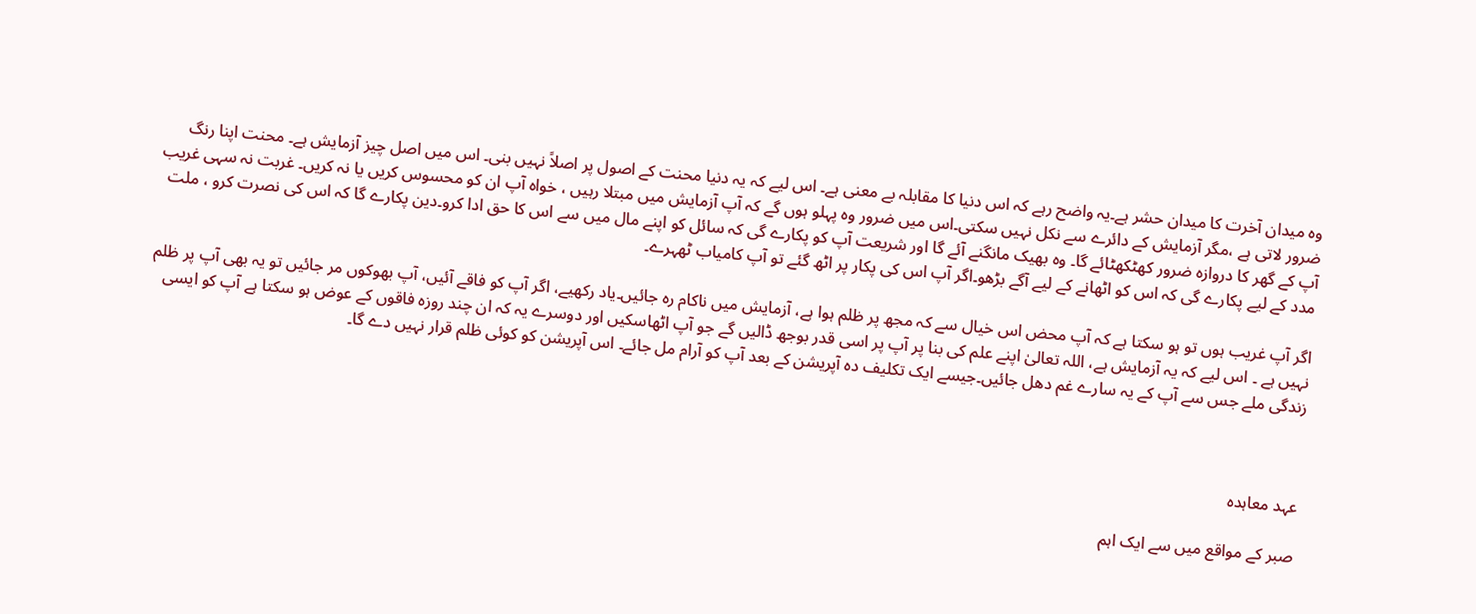وہ میدان آخرت کا میدان حشر ہے۔یہ واضح رہے کہ اس دنیا کا مقابلہ بے معنی ہے۔ اس لیے کہ یہ دنیا محنت کے اصول پر اصلاً نہیں بنی۔ اس میں اصل چیز آزمایش ہے۔ محنت اپنا رنگ ضرور لاتی ہے ،مگر آزمایش کے دائرے سے نکل نہیں سکتی۔اس میں ضرور وہ پہلو ہوں گے کہ آپ آزمایش میں مبتلا رہیں ، خواہ آپ ان کو محسوس کریں یا نہ کریں۔ غربت نہ سہی غریب آپ کے گھر کا دروازہ ضرور کھٹکھٹائے گا۔ وہ بھیک مانگنے آئے گا اور شریعت آپ کو پکارے گی کہ سائل کو اپنے مال میں سے اس کا حق ادا کرو۔دین پکارے گا کہ اس کی نصرت کرو ، ملت مدد کے لیے پکارے گی کہ اس کو اٹھانے کے لیے آگے بڑھو۔اگر آپ اس کی پکار پر اٹھ گئے تو آپ کامیاب ٹھہرے۔

اگر آپ غریب ہوں تو ہو سکتا ہے کہ آپ محض اس خیال سے کہ مجھ پر ظلم ہوا ہے، آزمایش میں ناکام رہ جائیں۔یاد رکھیے، اگر آپ کو فاقے آئیں، آپ بھوکوں مر جائیں تو یہ بھی آپ پر ظلم نہیں ہے ۔ اس لیے کہ یہ آزمایش ہے، اللہ تعالیٰ اپنے علم کی بنا پر آپ پر اسی قدر بوجھ ڈالیں گے جو آپ اٹھاسکیں اور دوسرے یہ کہ ان چند روزہ فاقوں کے عوض ہو سکتا ہے آپ کو ایسی زندگی ملے جس سے آپ کے یہ سارے غم دھل جائیں۔جیسے ایک تکلیف دہ آپریشن کے بعد آپ کو آرام مل جائے۔ اس آپریشن کو کوئی ظلم قرار نہیں دے گا۔



عہد معاہدہ

صبر کے مواقع میں سے ایک اہم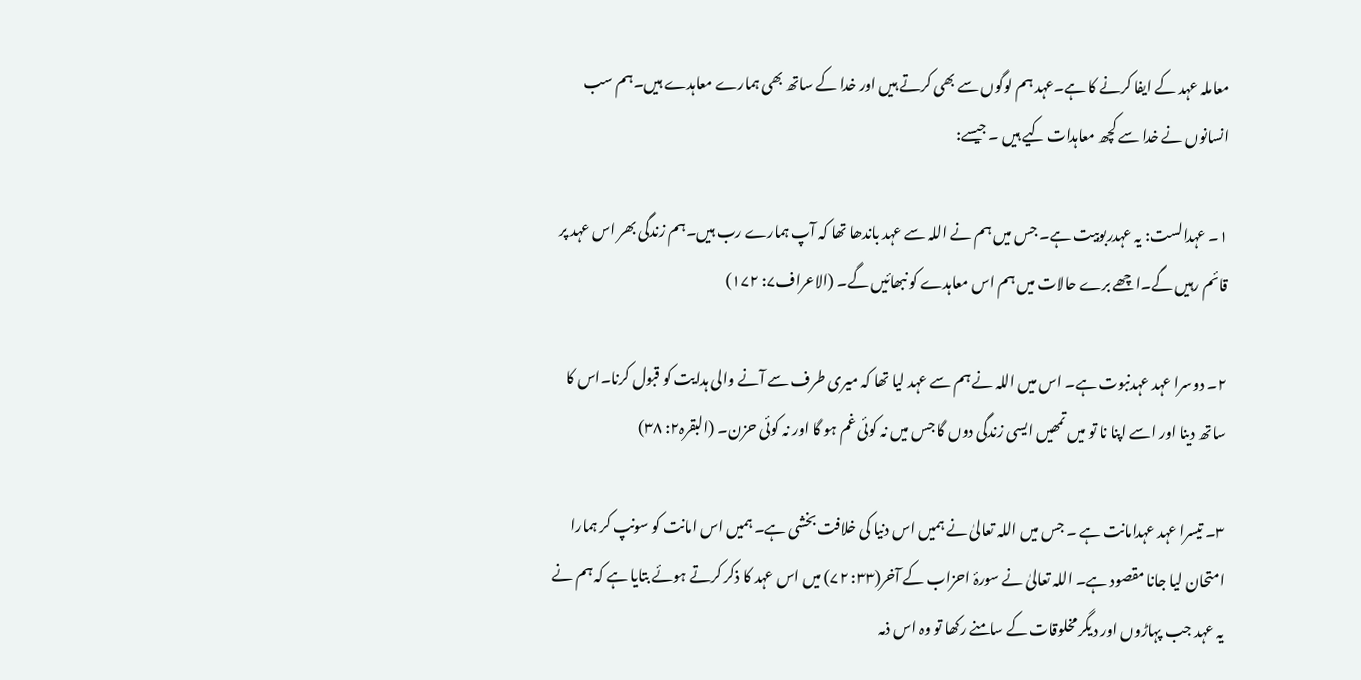معاملہ عہد کے ایفا کرنے کا ہے۔عہد ہم لوگوں سے بھی کرتے ہیں اور خدا کے ساتھ بھی ہمارے معاہدے ہیں۔ہم سب انسانوں نے خدا سے کچھ معاہدات کیے ہیں ۔ جیسے:

۱۔ عہدالست: یہ عہدربوبیت ہے۔ جس میں ہم نے اللہ سے عہد باندھا تھا کہ آپ ہمارے رب ہیں۔ہم زندگی بھر اس عہد پر قائم رہیں گے۔اچھے برے حالات میں ہم اس معاہدے کو نبھائیں گے۔ (الاعراف۷: ۱۷۲)

۲۔ دوسرا عہد عہدنبوت ہے۔ اس میں اللہ نے ہم سے عہد لیا تھا کہ میری طرف سے آنے والی ہدایت کو قبول کرنا۔اس کا ساتھ دینا اور اسے اپنا نا تو میں تمھیں ایسی زندگی دوں گا جس میں نہ کوئی غم ہو گا اور نہ کوئی حزن۔ (البقرہ۲: ۳۸)

۳۔ تیسرا عہد عہدامانت ہے ۔ جس میں اللہ تعالیٰ نے ہمیں اس دنیا کی خلافت بخشی ہے۔ ہمیں اس امانت کو سونپ کر ہمارا امتحان لیا جانا مقصود ہے۔ اللہ تعالیٰ نے سورۂ احزاب کے آخر(۳۳: ۷۲) میں اس عہد کا ذکر کرتے ہوئے بتایا ہے کہ ہم نے یہ عہد جب پہاڑوں اور دیگر مخلوقات کے سامنے رکھا تو وہ اس ذمہ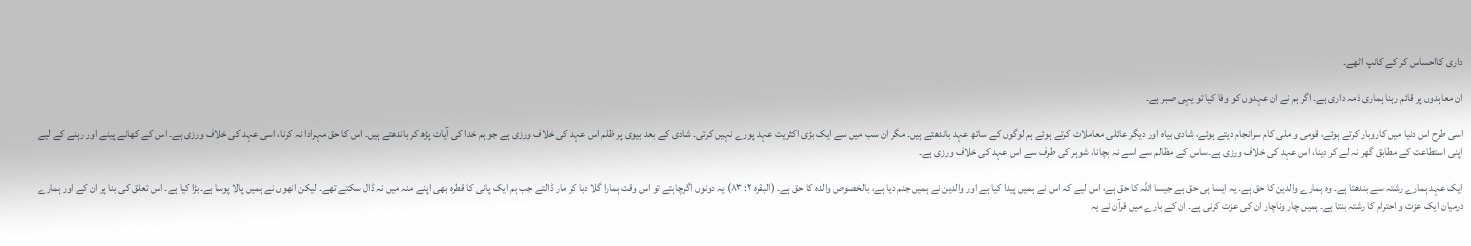داری کااحساس کر کے کانپ اٹھے۔

ان معاہدوں پر قائم رہنا ہماری ذمہ داری ہے۔ اگر ہم نے ان عہدوں کو وفا کیا تو یہی صبر ہے۔

اسی طرح اس دنیا میں کاروبار کرتے ہوئے، قومی و ملی کام سرانجام دیتے ہوئے، شادی بیاہ اور دیگر عائلی معاملات کرتے ہوئے ہم لوگوں کے ساتھ عہد باندھتے ہیں۔ مگر ان سب میں سے ایک بڑی اکثریت عہد پورے نہیں کرتی۔ شادی کے بعد بیوی پر ظلم اس عہد کی خلاف ورزی ہے جو ہم خدا کی آیات پڑھ کر باندھتے ہیں۔ اس کا حق مہرادا نہ کرنا، اسی عہد کی خلاف ورزی ہے۔ اس کے کھانے پینے اور رہنے کے لیے اپنی استطاعت کے مطابق گھر نہ لے کر دینا، اس عہد کی خلاف ورزی ہے۔ساس کے مظالم سے اسے نہ بچانا، شوہر کی طرف سے اس عہد کی خلاف ورزی ہے۔

ایک عہد ہمارے رشتہ سے بندھتا ہے۔ وہ ہمارے والدین کا حق ہے۔ یہ ایسا ہی حق ہے جیسا اللہ کا حق ہے، اس لیے کہ اس نے ہمیں پیدا کیا ہے اور والدین نے ہمیں جنم دیا ہے، بالخصوص والدہ کا حق ہے۔ (البقرہ ۲: ۸۳) یہ دونوں اگرچاہتے تو اس وقت ہمارا گلا دبا کر مار ڈالتے جب ہم ایک پانی کا قطرہ بھی اپنے منہ میں نہ ڈال سکتے تھے۔ لیکن انھوں نے ہمیں پالا پوسا ہے۔بڑا کیا ہے۔ اس تعلق کی بنا پر ان کے اور ہمارے درمیان ایک عزت و احترام کا رشتہ بنتا ہے۔ ہمیں چار وناچار ان کی عزت کرنی ہے۔ ان کے بارے میں قرآن نے یہ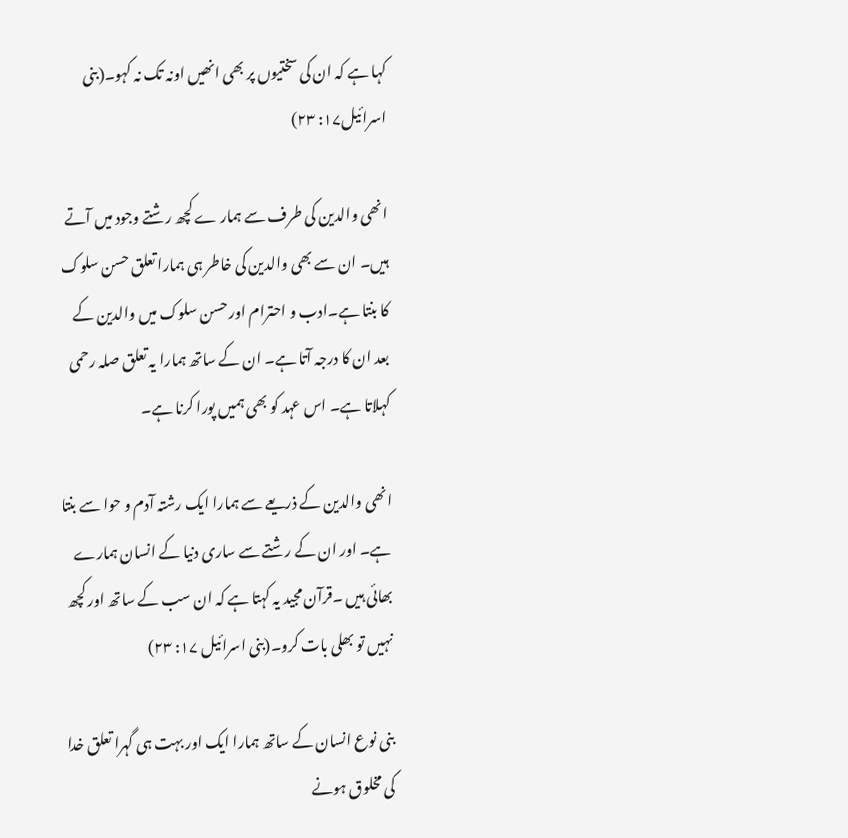کہا ہے کہ ان کی سختیوں پر بھی انھیں اونہ تک نہ کہو۔(بنی اسرائیل۱۷: ۲۳)

انھی والدین کی طرف سے ہمار ے کچھ رشتے وجود میں آتے ہیں۔ ان سے بھی والدین کی خاطر ہی ہمارا تعلق حسن سلوک کا بنتا ہے۔ادب و احترام اور حسن سلوک میں والدین کے بعد ان کا درجہ آتا ہے۔ ان کے ساتھ ہمارا یہ تعلق صلہ رحمی کہلاتا ہے۔ اس عہد کو بھی ہمیں پورا کرنا ہے۔

انھی والدین کے ذریعے سے ہمارا ایک رشتہ آدم و حوا سے بنتا ہے۔ اور ان کے رشتے سے ساری دنیا کے انسان ہمارے بھائی ہیں ۔قرآن مجید یہ کہتا ہے کہ ان سب کے ساتھ اور کچھ نہیں تو بھلی بات کرو۔(بنی اسرائیل ۱۷: ۲۳)

بنی نوع انسان کے ساتھ ہمارا ایک اور بہت ہی گہرا تعلق خدا کی مخلوق ہونے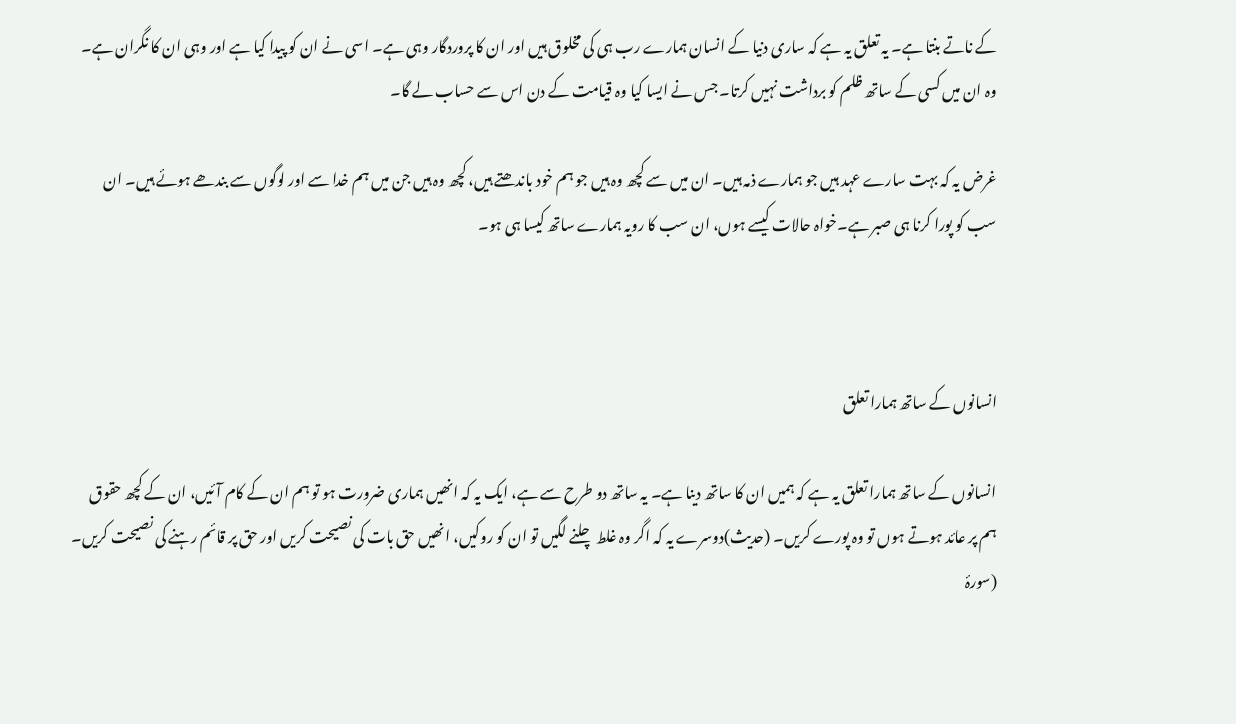کے ناتے بنتا ہے۔ یہ تعلق یہ ہے کہ ساری دنیا کے انسان ہمارے رب ہی کی مخلوق ہیں اور ان کا پروردگار وہی ہے۔ اسی نے ان کو پیدا کیا ہے اور وہی ان کا نگران ہے۔ وہ ان میں کسی کے ساتھ ظلم کو برداشت نہیں کرتا۔ جس نے ایسا کیا وہ قیامت کے دن اس سے حساب لے گا۔

غرض یہ کہ بہت سارے عہد ہیں جو ہمارے ذمہ ہیں۔ ان میں سے کچھ وہ ہیں جو ہم خود باندھتے ہیں، کچھ وہ ہیں جن میں ہم خدا سے اور لوگوں سے بندھے ہوئے ہیں۔ ان سب کو پورا کرنا ہی صبر ہے۔خواہ حالات کیسے ہوں، ان سب کا رویہ ہمارے ساتھ کیسا ہی ہو۔



انسانوں کے ساتھ ہمارا تعلق

انسانوں کے ساتھ ہمارا تعلق یہ ہے کہ ہمیں ان کا ساتھ دینا ہے۔ یہ ساتھ دو طرح سے ہے، ایک یہ کہ انھیں ہماری ضرورت ہو تو ہم ان کے کام آئیں، ان کے کچھ حقوق ہم پر عائد ہوتے ہوں تو وہ پورے کریں۔ (حدیث)دوسرے یہ کہ اگر وہ غلط چلنے لگیں تو ان کو روکیں، انھیں حق بات کی نصیحت کریں اور حق پر قائم رہنے کی نصیحت کریں۔ (سورۂ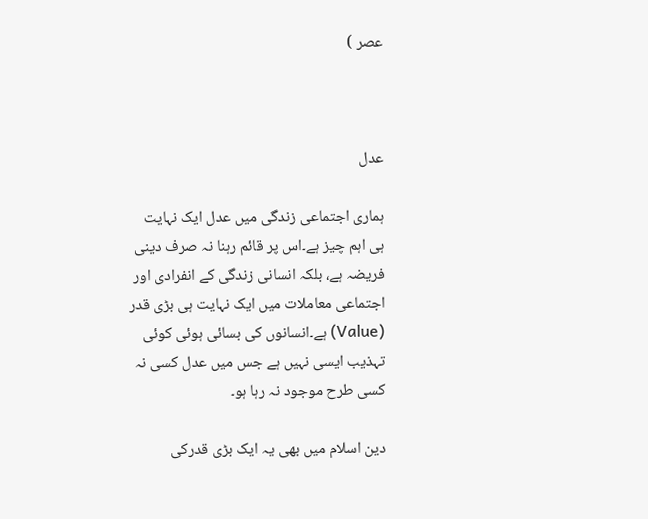عصر )



عدل

ہماری اجتماعی زندگی میں عدل ایک نہایت ہی اہم چیز ہے۔اس پر قائم رہنا نہ صرف دینی فریضہ ہے، بلکہ انسانی زندگی کے انفرادی اور اجتماعی معاملات میں ایک نہایت ہی بڑی قدر (Value) ہے۔انسانوں کی بسائی ہوئی کوئی تہذیب ایسی نہیں ہے جس میں عدل کسی نہ کسی طرح موجود نہ رہا ہو۔

دین اسلام میں بھی یہ ایک بڑی قدرکی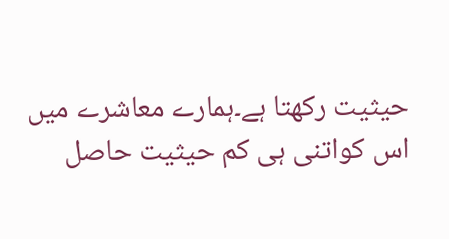حیثیت رکھتا ہے۔ہمارے معاشرے میں اس کواتنی ہی کم حیثیت حاصل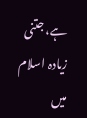ہے، جتنی زیادہ اسلام میں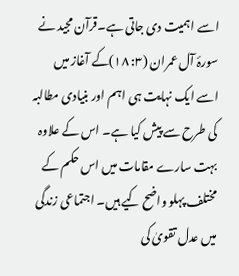اسے اہمیت دی جاتی ہے۔قرآن مجید نے سورۂ آل عمران (۳: ۱۸)کے آغاز میں اسے ایک نہایت ہی اہم اور بنیادی مطالبہ کی طرح سے پیش کیا ہے۔ اس کے علاوہ بہت سارے مقامات میں اس حکم کے مختلف پہلو واضح کیے ہیں۔ اجتماعی زندگی میں عدل تقویٰ کی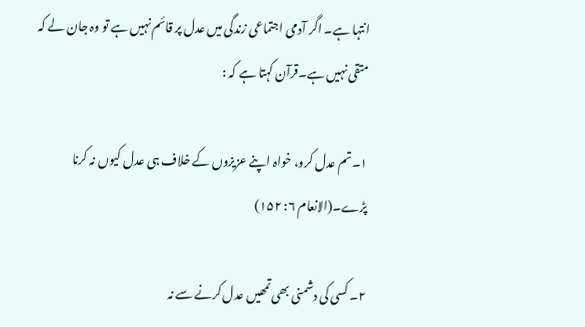انتہا ہے۔ اگر آدمی اجتماعی زندگی میں عدل پر قائم نہیں ہے تو وہ جان لے کہ متقی نہیں ہے۔قرآن کہتا ہے کہ :

۱۔تم عدل کرو، خواہ اپنے عزیزوں کے خلاف ہی عدل کیوں نہ کرنا پڑے۔(الانعام ۶: ۱۵۲)

۲۔ کسی کی دشمنی بھی تمھیں عدل کرنے سے نہ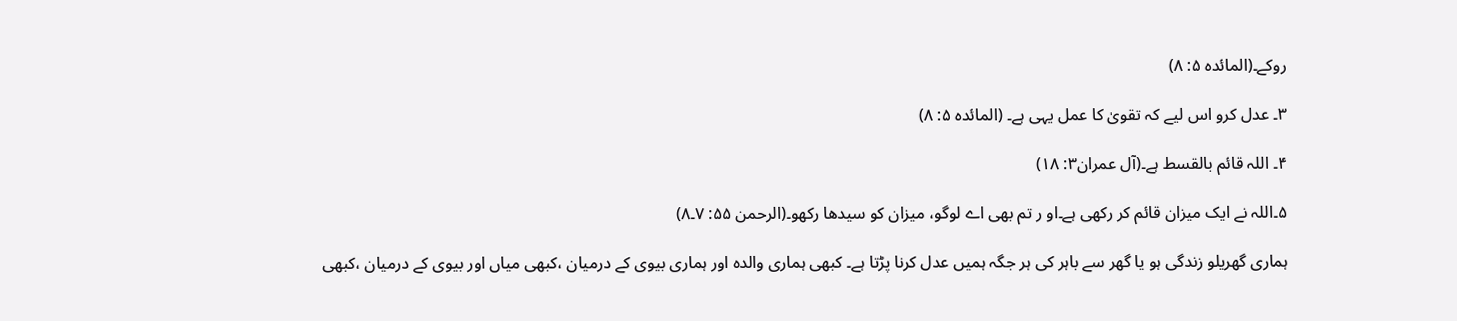روکے۔(المائدہ ۵: ۸)

۳۔ عدل کرو اس لیے کہ تقویٰ کا عمل یہی ہے۔ (المائدہ ۵: ۸)

۴۔ اللہ قائم بالقسط ہے۔(آل عمران۳: ۱۸)

۵۔اللہ نے ایک میزان قائم کر رکھی ہے۔او ر تم بھی اے لوگو، میزان کو سیدھا رکھو۔(الرحمن ۵۵: ۷۔۸)

ہماری گھریلو زندگی ہو یا گھر سے باہر کی ہر جگہ ہمیں عدل کرنا پڑتا ہے۔ کبھی ہماری والدہ اور ہماری بیوی کے درمیان ،کبھی میاں اور بیوی کے درمیان ،کبھی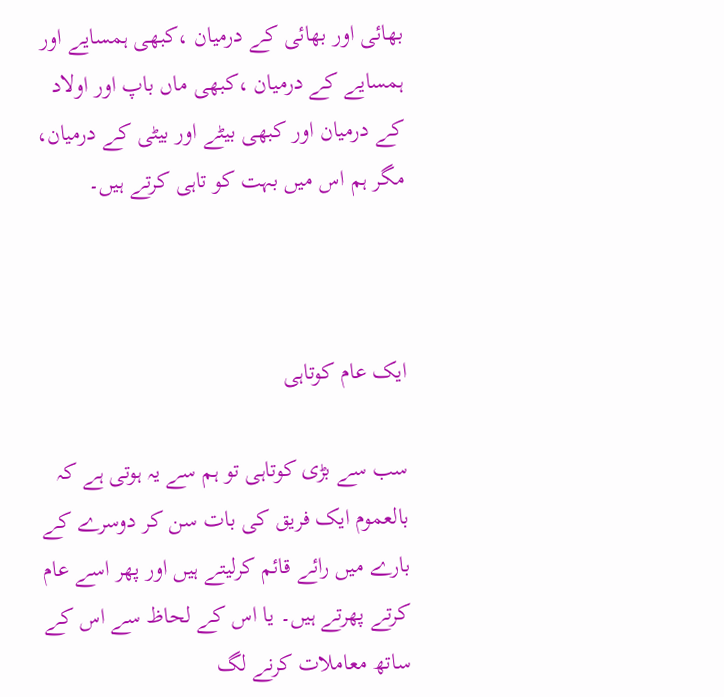بھائی اور بھائی کے درمیان ،کبھی ہمسایے اور ہمسایے کے درمیان ،کبھی ماں باپ اور اولاد کے درمیان اور کبھی بیٹے اور بیٹی کے درمیان، مگر ہم اس میں بہت کو تاہی کرتے ہیں۔



ایک عام کوتاہی

سب سے بڑی کوتاہی تو ہم سے یہ ہوتی ہے کہ بالعموم ایک فریق کی بات سن کر دوسرے کے بارے میں رائے قائم کرلیتے ہیں اور پھر اسے عام کرتے پھرتے ہیں۔ یا اس کے لحاظ سے اس کے ساتھ معاملات کرنے لگ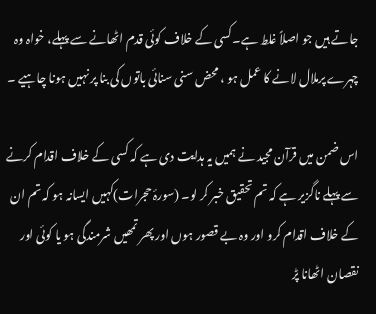جاتے ہیں جو اصلاً غلط ہے۔کسی کے خلاف کوئی قدم اٹھانے سے پہلے، خواہ وہ چہرے پرملال لانے کا عمل ہو ، محض سنی سنائی باتوں کی بنا پر نہیں ہونا چاہیے ۔

اس ضمن میں قرآن مجید نے ہمیں یہ ہدایت دی ہے کہ کسی کے خلاف اقدام کرنے سے پہلے ناگزیر ہے کہ تم تحقیق خبر کر لو۔ (سورۂ حجرات)کہیں ایسانہ ہو کہ تم ان کے خلاف اقدام کرو اور وہ بے قصور ہوں اور پھر تمھیں شرمندگی ہو یا کوئی اور نقصان اٹھانا پڑ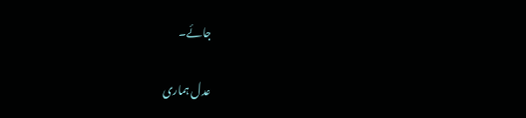جائے۔

عدل ہماری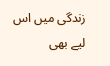زندگی میں اس لیے بھی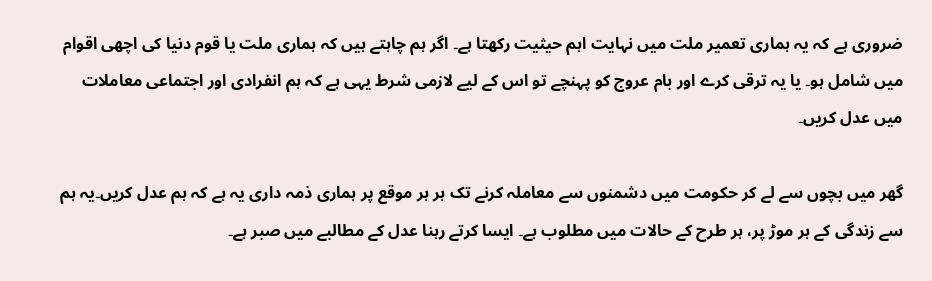ضروری ہے کہ یہ ہماری تعمیر ملت میں نہایت اہم حیثیت رکھتا ہے۔ اگر ہم چاہتے ہیں کہ ہماری ملت یا قوم دنیا کی اچھی اقوام میں شامل ہو۔ یا یہ ترقی کرے اور بام عروج کو پہنچے تو اس کے لیے لازمی شرط یہی ہے کہ ہم انفرادی اور اجتماعی معاملات میں عدل کریں۔

گھر میں بچوں سے لے کر حکومت میں دشمنوں سے معاملہ کرنے تک ہر ہر موقع پر ہماری ذمہ داری یہ ہے کہ ہم عدل کریں۔یہ ہم سے زندگی کے ہر موڑ پر، ہر طرح کے حالات میں مطلوب ہے۔ ایسا کرتے رہنا عدل کے مطالبے میں صبر ہے۔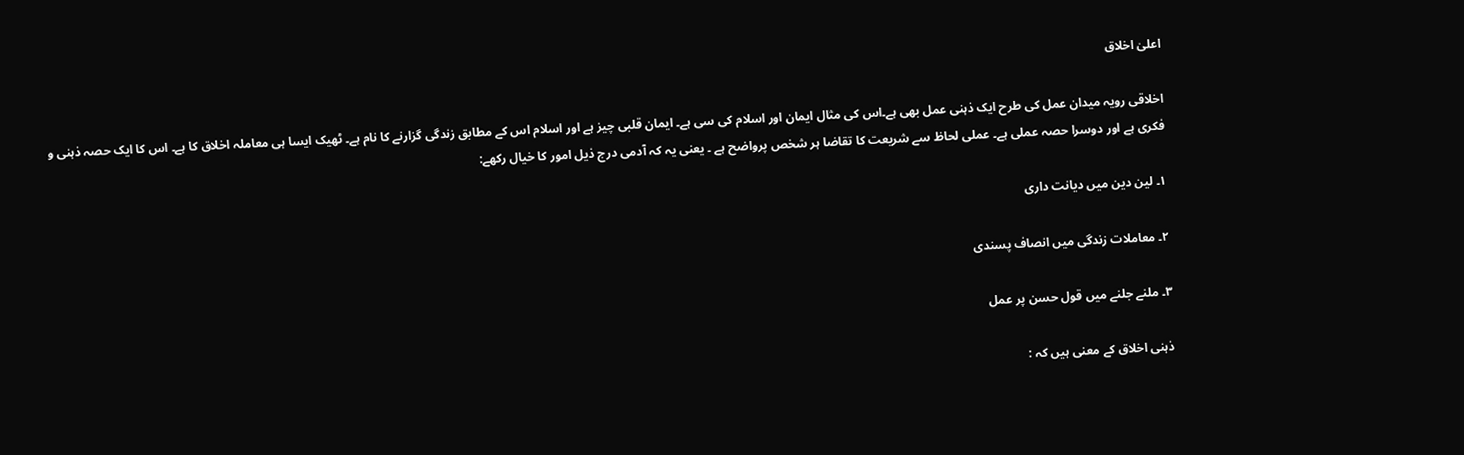اعلیٰ اخلاق

اخلاقی رویہ میدان عمل کی طرح ایک ذہنی عمل بھی ہے۔اس کی مثال ایمان اور اسلام کی سی ہے۔ ایمان قلبی چیز ہے اور اسلام اس کے مطابق زندگی گزارنے کا نام ہے۔ ٹھیک ایسا ہی معاملہ اخلاق کا ہے۔ اس کا ایک حصہ ذہنی و فکری ہے اور دوسرا حصہ عملی ہے۔ عملی لحاظ سے شریعت کا تقاضا ہر شخص پرواضح ہے ۔ یعنی یہ کہ آدمی درج ذیل امور کا خیال رکھے:

۱۔ لین دین میں دیانت داری

۲۔ معاملات زندگی میں انصاف پسندی

۳۔ ملنے جلنے میں قول حسن پر عمل

ذہنی اخلاق کے معنی ہیں کہ :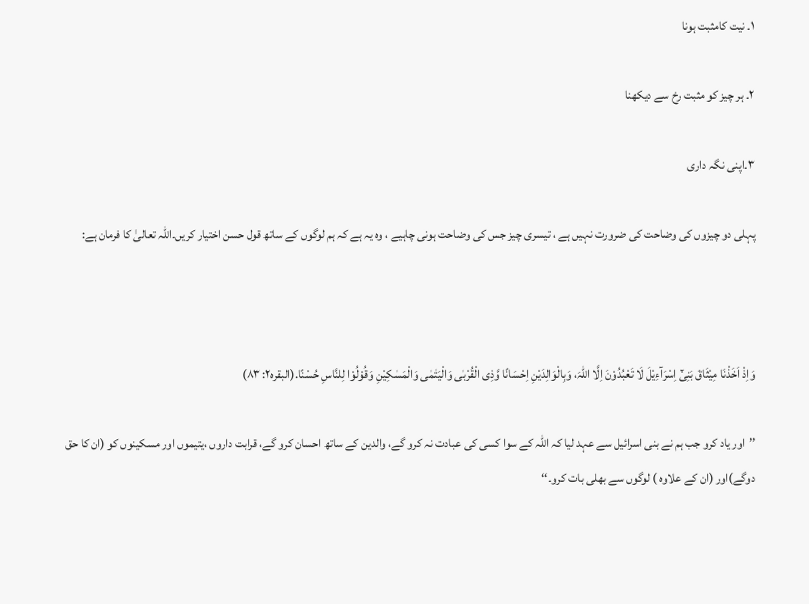۱۔ نیت کامثبت ہونا

۲۔ ہر چیز کو مثبت رخ سے دیکھنا

۳۔اپنی نگہ داری

پہلی دو چیزوں کی وضاحت کی ضرورت نہیں ہے ، تیسری چیز جس کی وضاحت ہونی چاہیے ، وہ یہ ہے کہ ہم لوگوں کے ساتھ قول حسن اختیار کریں۔اللہ تعالیٰ کا فرمان ہے:



وَاِذْ اَخَذْنَا مِیْثَاقَ بَنِیْٓ اِسْرَآءِیْلَ لَا تَعْبُدُوْنَ اِلَّا اللّٰہَ، وَبِالْوَالِدَیْنِ اِحْسَانًا وَّذِی الْقُرْبٰی وَالْیَتٰمٰی وَالْمَسٰکِیْنِ وَقُوْلُوْا لِلنَّاسِ حُسْنًا.(البقرہ۲: ۸۳)

’’اور یاد کرو جب ہم نے بنی اسرائیل سے عہد لیا کہ اللہ کے سوا کسی کی عبادت نہ کرو گے، والدین کے ساتھ احسان کرو گے، قرابت داروں ،یتیموں اور مسکینوں کو (ان کا حق دوگے)اور (ان کے علاوہ ) لوگوں سے بھلی بات کرو۔‘‘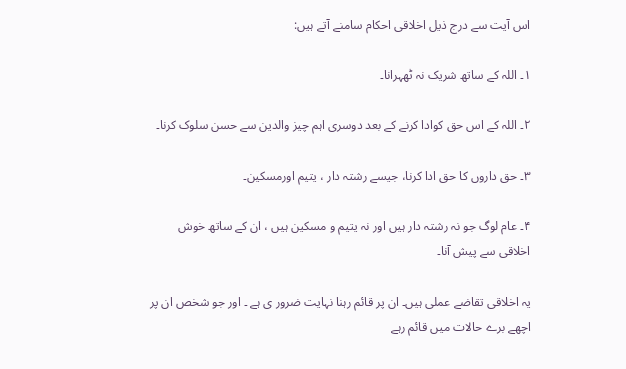اس آیت سے درج ذیل اخلاقی احکام سامنے آتے ہیں:

۱۔ اللہ کے ساتھ شریک نہ ٹھہرانا۔

۲۔ اللہ کے اس حق کوادا کرنے کے بعد دوسری اہم چیز والدین سے حسن سلوک کرنا۔

۳۔ حق داروں کا حق ادا کرنا، جیسے رشتہ دار ، یتیم اورمسکین۔

۴۔ عام لوگ جو نہ رشتہ دار ہیں اور نہ یتیم و مسکین ہیں ، ان کے ساتھ خوش اخلاقی سے پیش آنا۔

یہ اخلاقی تقاضے عملی ہیں۔ ان پر قائم رہنا نہایت ضرور ی ہے ۔ اور جو شخص ان پر اچھے برے حالات میں قائم رہے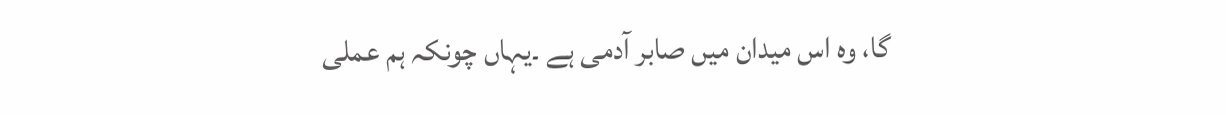گا، وہ اس میدان میں صابر آدمی ہے ۔یہاں چونکہ ہم عملی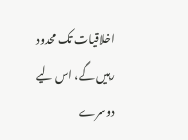اخلاقیات تک محدود رہیں گے، اس لیے دوسرے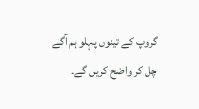گروپ کے تینوں پہلو ہم آگے چل کر واضح کریں گے۔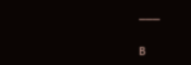___

B